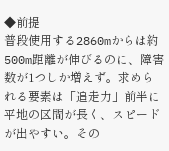◆前提
普段使用する2860mからは約500m距離が伸びるのに、障害数が1つしか増えず。求められる要素は「追走力」前半に平地の区間が長く、スピードが出やすい。その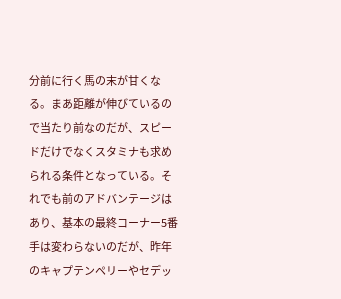分前に行く馬の末が甘くなる。まあ距離が伸びているので当たり前なのだが、スピードだけでなくスタミナも求められる条件となっている。それでも前のアドバンテージはあり、基本の最終コーナー5番手は変わらないのだが、昨年のキャプテンペリーやセデッ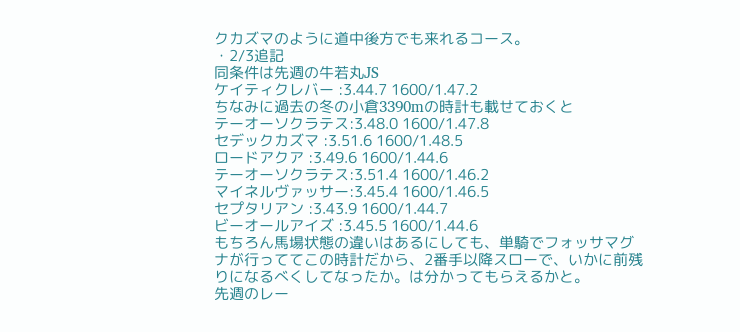クカズマのように道中後方でも来れるコース。
・2/3追記
同条件は先週の牛若丸JS
ケイティクレバー :3.44.7 1600/1.47.2
ちなみに過去の冬の小倉3390mの時計も載せておくと
テーオーソクラテス:3.48.0 1600/1.47.8
セデックカズマ :3.51.6 1600/1.48.5
ロードアクア :3.49.6 1600/1.44.6
テーオーソクラテス:3.51.4 1600/1.46.2
マイネルヴァッサー:3.45.4 1600/1.46.5
セプタリアン :3.43.9 1600/1.44.7
ビーオールアイズ :3.45.5 1600/1.44.6
もちろん馬場状態の違いはあるにしても、単騎でフォッサマグナが行っててこの時計だから、2番手以降スローで、いかに前残りになるべくしてなったか。は分かってもらえるかと。
先週のレー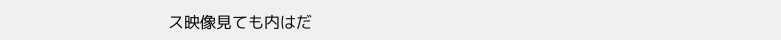ス映像見ても内はだ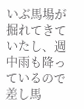いぶ馬場が掘れてきていたし、週中雨も降っているので
差し馬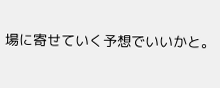場に寄せていく予想でいいかと。